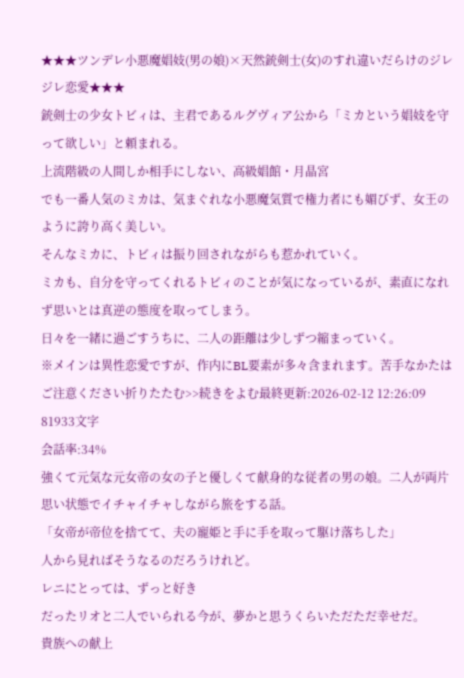★★★ツンデレ小悪魔娼妓(男の娘)×天然銃剣士(女)のすれ違いだらけのジレジレ恋愛★★★
銃剣士の少女トビィは、主君であるルグヴィア公から「ミカという娼妓を守って欲しい」と頼まれる。
上流階級の人間しか相手にしない、高級娼館・月晶宮
でも一番人気のミカは、気まぐれな小悪魔気質で権力者にも媚びず、女王のように誇り高く美しい。
そんなミカに、トビィは振り回されながらも惹かれていく。
ミカも、自分を守ってくれるトビィのことが気になっているが、素直になれず思いとは真逆の態度を取ってしまう。
日々を一緒に過ごすうちに、二人の距離は少しずつ縮まっていく。
※メインは異性恋愛ですが、作内にBL要素が多々含まれます。苦手なかたはご注意ください折りたたむ>>続きをよむ最終更新:2026-02-12 12:26:09
81933文字
会話率:34%
強くて元気な元女帝の女の子と優しくて献身的な従者の男の娘。二人が両片思い状態でイチャイチャしながら旅をする話。
「女帝が帝位を捨てて、夫の寵姫と手に手を取って駆け落ちした」
人から見ればそうなるのだろうけれど。
レニにとっては、ずっと好き
だったリオと二人でいられる今が、夢かと思うくらいただただ幸せだ。
貴族への献上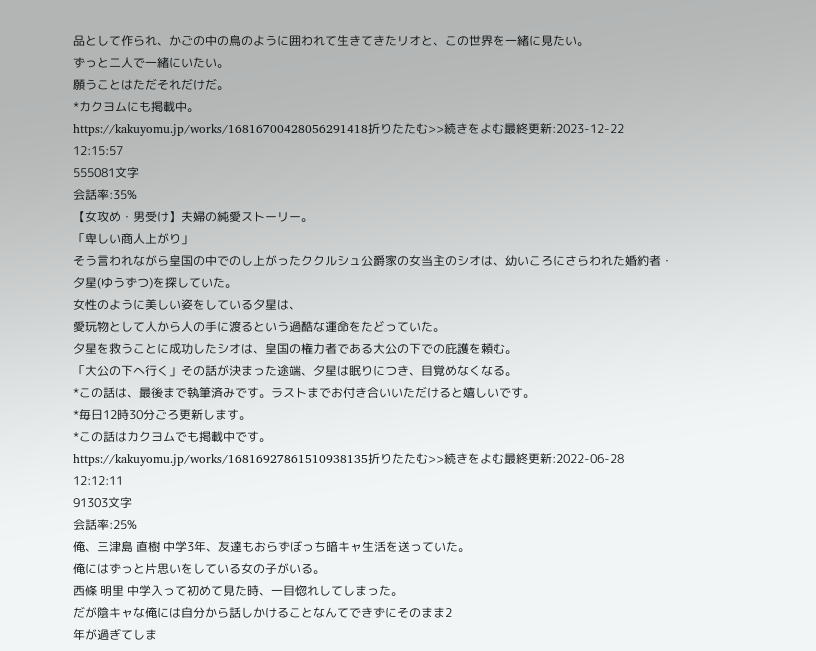品として作られ、かごの中の鳥のように囲われて生きてきたリオと、この世界を一緒に見たい。
ずっと二人で一緒にいたい。
願うことはただそれだけだ。
*カクヨムにも掲載中。
https://kakuyomu.jp/works/16816700428056291418折りたたむ>>続きをよむ最終更新:2023-12-22 12:15:57
555081文字
会話率:35%
【女攻め・男受け】夫婦の純愛ストーリー。
「卑しい商人上がり」
そう言われながら皇国の中でのし上がったククルシュ公爵家の女当主のシオは、幼いころにさらわれた婚約者・夕星(ゆうずつ)を探していた。
女性のように美しい姿をしている夕星は、
愛玩物として人から人の手に渡るという過酷な運命をたどっていた。
夕星を救うことに成功したシオは、皇国の権力者である大公の下での庇護を頼む。
「大公の下へ行く」その話が決まった途端、夕星は眠りにつき、目覚めなくなる。
*この話は、最後まで執筆済みです。ラストまでお付き合いいただけると嬉しいです。
*毎日12時30分ごろ更新します。
*この話はカクヨムでも掲載中です。
https://kakuyomu.jp/works/16816927861510938135折りたたむ>>続きをよむ最終更新:2022-06-28 12:12:11
91303文字
会話率:25%
俺、三津島 直樹 中学3年、友達もおらずぼっち暗キャ生活を送っていた。
俺にはずっと片思いをしている女の子がいる。
西條 明里 中学入って初めて見た時、一目惚れしてしまった。
だが陰キャな俺には自分から話しかけることなんてできずにそのまま2
年が過ぎてしま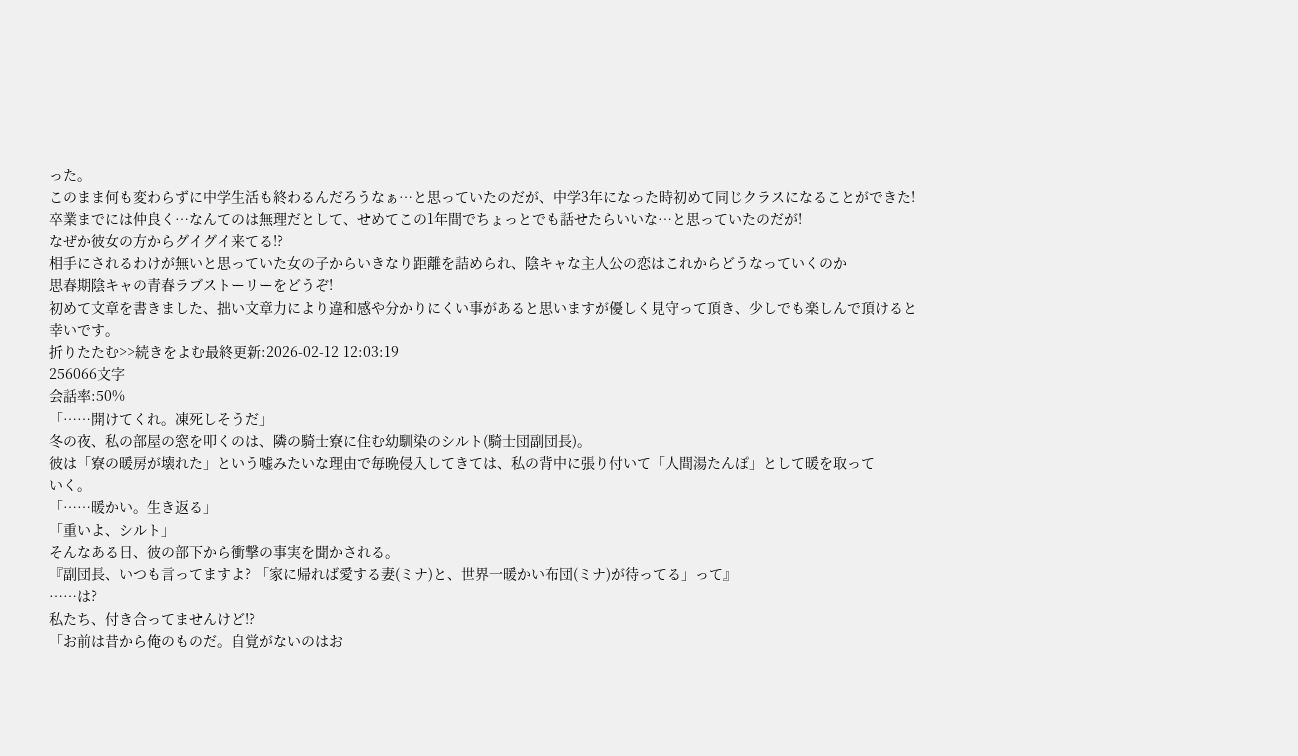った。
このまま何も変わらずに中学生活も終わるんだろうなぁ…と思っていたのだが、中学3年になった時初めて同じクラスになることができた!
卒業までには仲良く…なんてのは無理だとして、せめてこの1年間でちょっとでも話せたらいいな…と思っていたのだが!
なぜか彼女の方からグイグイ来てる!?
相手にされるわけが無いと思っていた女の子からいきなり距離を詰められ、陰キャな主人公の恋はこれからどうなっていくのか
思春期陰キャの青春ラブストーリーをどうぞ!
初めて文章を書きました、拙い文章力により違和感や分かりにくい事があると思いますが優しく見守って頂き、少しでも楽しんで頂けると幸いです。
折りたたむ>>続きをよむ最終更新:2026-02-12 12:03:19
256066文字
会話率:50%
「……開けてくれ。凍死しそうだ」
冬の夜、私の部屋の窓を叩くのは、隣の騎士寮に住む幼馴染のシルト(騎士団副団長)。
彼は「寮の暖房が壊れた」という嘘みたいな理由で毎晩侵入してきては、私の背中に張り付いて「人間湯たんぽ」として暖を取って
いく。
「……暖かい。生き返る」
「重いよ、シルト」
そんなある日、彼の部下から衝撃の事実を聞かされる。
『副団長、いつも言ってますよ? 「家に帰れば愛する妻(ミナ)と、世界一暖かい布団(ミナ)が待ってる」って』
……は?
私たち、付き合ってませんけど!?
「お前は昔から俺のものだ。自覚がないのはお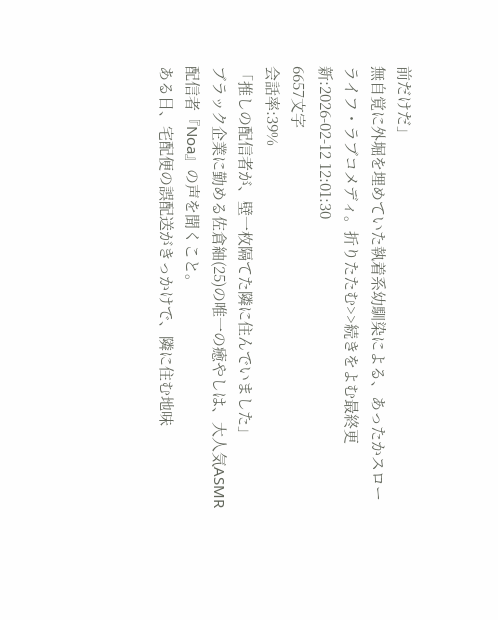前だけだ」
無自覚に外堀を埋めていた執着系幼馴染による、あったかスローライフ・ラブコメディ。折りたたむ>>続きをよむ最終更新:2026-02-12 12:01:30
6657文字
会話率:39%
「推しの配信者が、壁一枚隔てた隣に住んでいました」
ブラック企業に勤める佐倉紬(25)の唯一の癒やしは、大人気ASMR配信者『Noa』の声を聞くこと。
ある日、宅配便の誤配送がきっかけで、隣に住む地味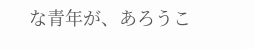な青年が、あろうこ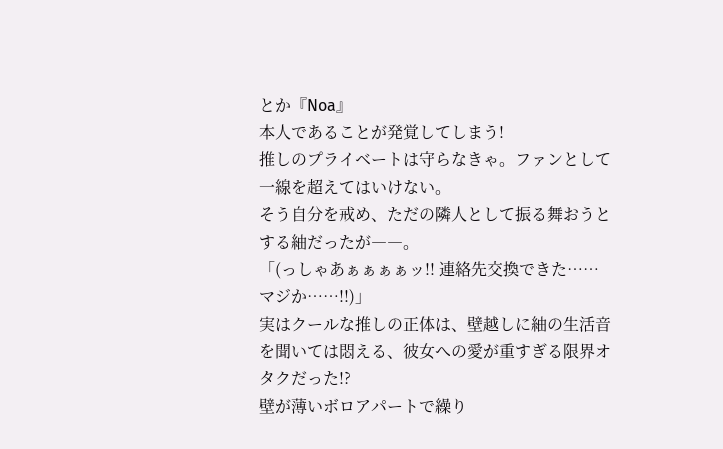とか『Noa』
本人であることが発覚してしまう!
推しのプライベートは守らなきゃ。ファンとして一線を超えてはいけない。
そう自分を戒め、ただの隣人として振る舞おうとする紬だったが――。
「(っしゃあぁぁぁぁッ!! 連絡先交換できた……マジか……!!)」
実はクールな推しの正体は、壁越しに紬の生活音を聞いては悶える、彼女への愛が重すぎる限界オタクだった!?
壁が薄いボロアパートで繰り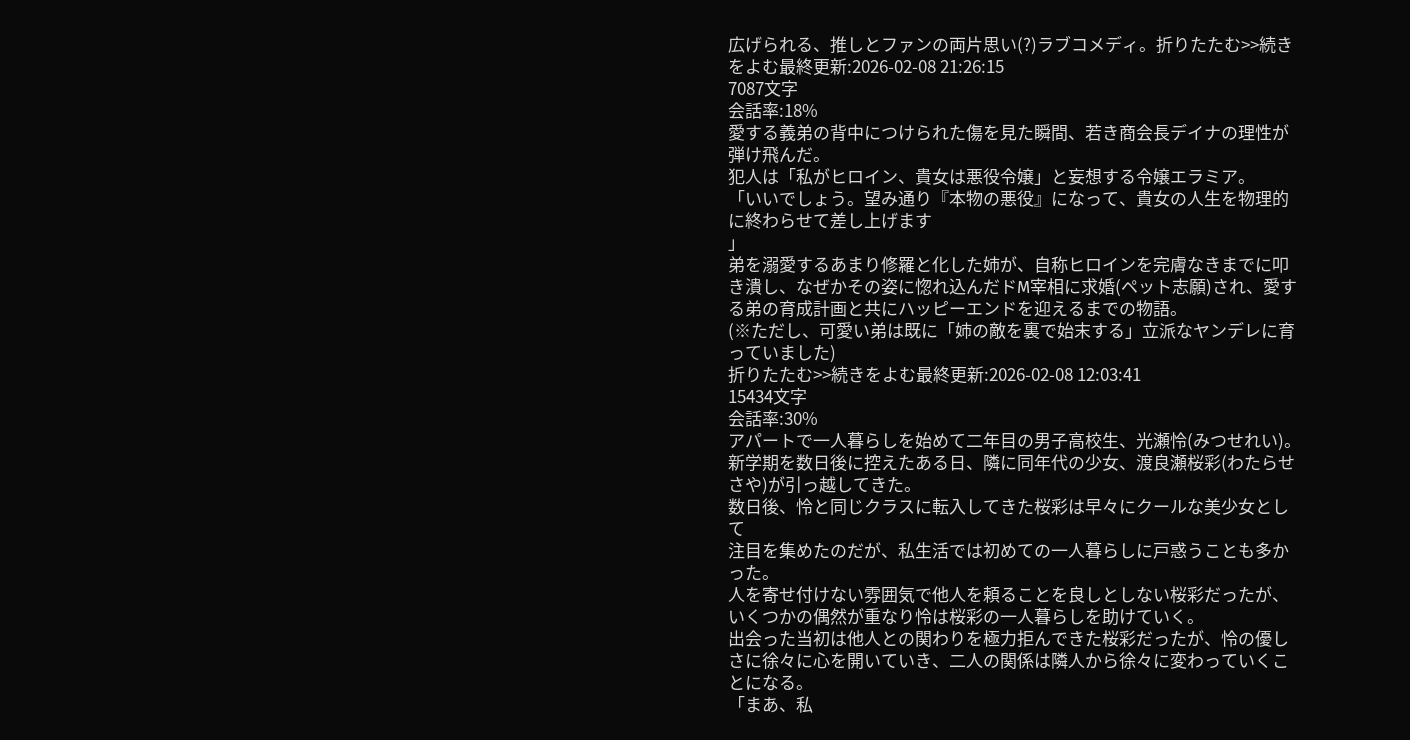広げられる、推しとファンの両片思い(?)ラブコメディ。折りたたむ>>続きをよむ最終更新:2026-02-08 21:26:15
7087文字
会話率:18%
愛する義弟の背中につけられた傷を見た瞬間、若き商会長デイナの理性が弾け飛んだ。
犯人は「私がヒロイン、貴女は悪役令嬢」と妄想する令嬢エラミア。
「いいでしょう。望み通り『本物の悪役』になって、貴女の人生を物理的に終わらせて差し上げます
」
弟を溺愛するあまり修羅と化した姉が、自称ヒロインを完膚なきまでに叩き潰し、なぜかその姿に惚れ込んだドM宰相に求婚(ペット志願)され、愛する弟の育成計画と共にハッピーエンドを迎えるまでの物語。
(※ただし、可愛い弟は既に「姉の敵を裏で始末する」立派なヤンデレに育っていました)
折りたたむ>>続きをよむ最終更新:2026-02-08 12:03:41
15434文字
会話率:30%
アパートで一人暮らしを始めて二年目の男子高校生、光瀬怜(みつせれい)。
新学期を数日後に控えたある日、隣に同年代の少女、渡良瀬桜彩(わたらせさや)が引っ越してきた。
数日後、怜と同じクラスに転入してきた桜彩は早々にクールな美少女として
注目を集めたのだが、私生活では初めての一人暮らしに戸惑うことも多かった。
人を寄せ付けない雰囲気で他人を頼ることを良しとしない桜彩だったが、いくつかの偶然が重なり怜は桜彩の一人暮らしを助けていく。
出会った当初は他人との関わりを極力拒んできた桜彩だったが、怜の優しさに徐々に心を開いていき、二人の関係は隣人から徐々に変わっていくことになる。
「まあ、私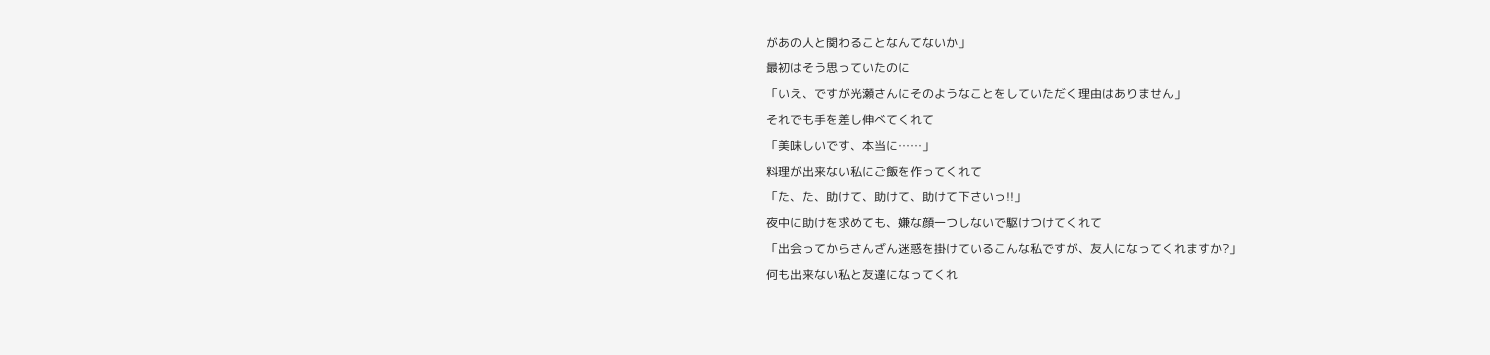があの人と関わることなんてないか」
最初はそう思っていたのに
「いえ、ですが光瀬さんにそのようなことをしていただく理由はありません」
それでも手を差し伸べてくれて
「美味しいです、本当に……」
料理が出来ない私にご飯を作ってくれて
「た、た、助けて、助けて、助けて下さいっ!!」
夜中に助けを求めても、嫌な顔一つしないで駆けつけてくれて
「出会ってからさんざん迷惑を掛けているこんな私ですが、友人になってくれますか?」
何も出来ない私と友達になってくれ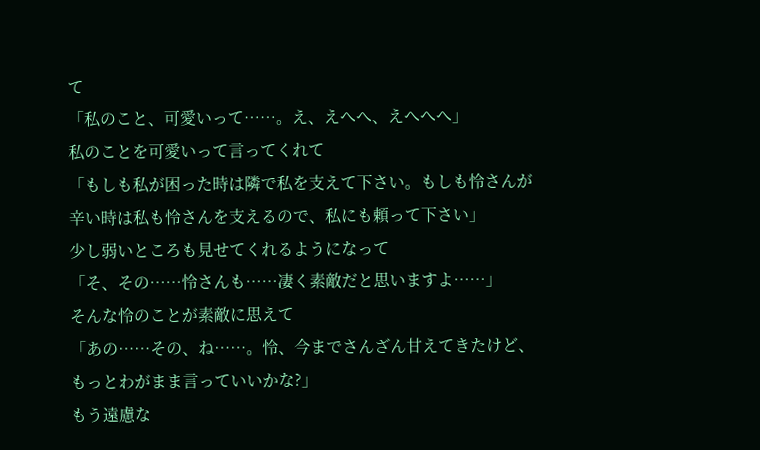て
「私のこと、可愛いって……。え、えへへ、えへへへ」
私のことを可愛いって言ってくれて
「もしも私が困った時は隣で私を支えて下さい。もしも怜さんが辛い時は私も怜さんを支えるので、私にも頼って下さい」
少し弱いところも見せてくれるようになって
「そ、その……怜さんも……凄く素敵だと思いますよ……」
そんな怜のことが素敵に思えて
「あの……その、ね……。怜、今までさんざん甘えてきたけど、もっとわがまま言っていいかな?」
もう遠慮な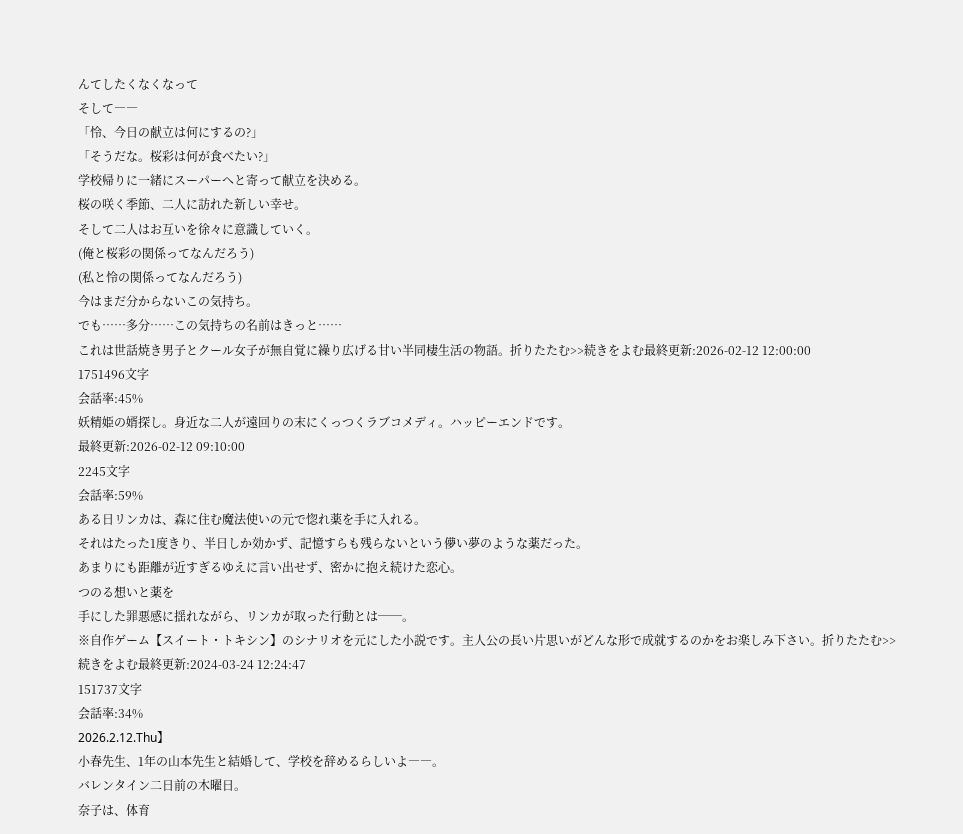んてしたくなくなって
そして――
「怜、今日の献立は何にするの?」
「そうだな。桜彩は何が食べたい?」
学校帰りに一緒にスーパーへと寄って献立を決める。
桜の咲く季節、二人に訪れた新しい幸せ。
そして二人はお互いを徐々に意識していく。
(俺と桜彩の関係ってなんだろう)
(私と怜の関係ってなんだろう)
今はまだ分からないこの気持ち。
でも……多分……この気持ちの名前はきっと……
これは世話焼き男子とクール女子が無自覚に繰り広げる甘い半同棲生活の物語。折りたたむ>>続きをよむ最終更新:2026-02-12 12:00:00
1751496文字
会話率:45%
妖精姫の婿探し。身近な二人が遠回りの末にくっつくラブコメディ。ハッピーエンドです。
最終更新:2026-02-12 09:10:00
2245文字
会話率:59%
ある日リンカは、森に住む魔法使いの元で惚れ薬を手に入れる。
それはたった1度きり、半日しか効かず、記憶すらも残らないという儚い夢のような薬だった。
あまりにも距離が近すぎるゆえに言い出せず、密かに抱え続けた恋心。
つのる想いと薬を
手にした罪悪感に揺れながら、リンカが取った行動とは──。
※自作ゲーム【スイート・トキシン】のシナリオを元にした小説です。主人公の長い片思いがどんな形で成就するのかをお楽しみ下さい。折りたたむ>>続きをよむ最終更新:2024-03-24 12:24:47
151737文字
会話率:34%
2026.2.12.Thu】
小春先生、1年の山本先生と結婚して、学校を辞めるらしいよ――。
バレンタイン二日前の木曜日。
奈子は、体育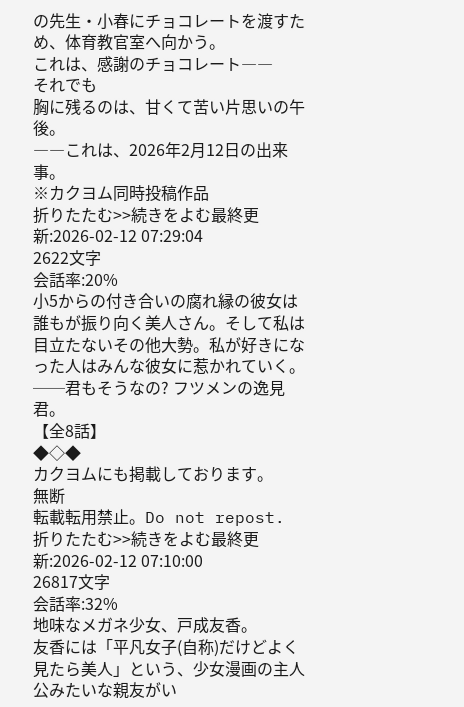の先生・小春にチョコレートを渡すため、体育教官室へ向かう。
これは、感謝のチョコレート――
それでも
胸に残るのは、甘くて苦い片思いの午後。
――これは、2026年2月12日の出来事。
※カクヨム同時投稿作品
折りたたむ>>続きをよむ最終更新:2026-02-12 07:29:04
2622文字
会話率:20%
小5からの付き合いの腐れ縁の彼女は誰もが振り向く美人さん。そして私は目立たないその他大勢。私が好きになった人はみんな彼女に惹かれていく。
──君もそうなの? フツメンの逸見君。
【全8話】
◆◇◆
カクヨムにも掲載しております。
無断
転載転用禁止。Do not repost.
折りたたむ>>続きをよむ最終更新:2026-02-12 07:10:00
26817文字
会話率:32%
地味なメガネ少女、戸成友香。
友香には「平凡女子(自称)だけどよく見たら美人」という、少女漫画の主人公みたいな親友がい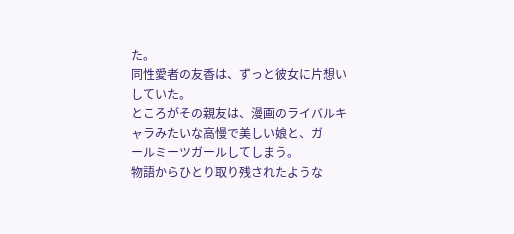た。
同性愛者の友香は、ずっと彼女に片想いしていた。
ところがその親友は、漫画のライバルキャラみたいな高慢で美しい娘と、ガ
ールミーツガールしてしまう。
物語からひとり取り残されたような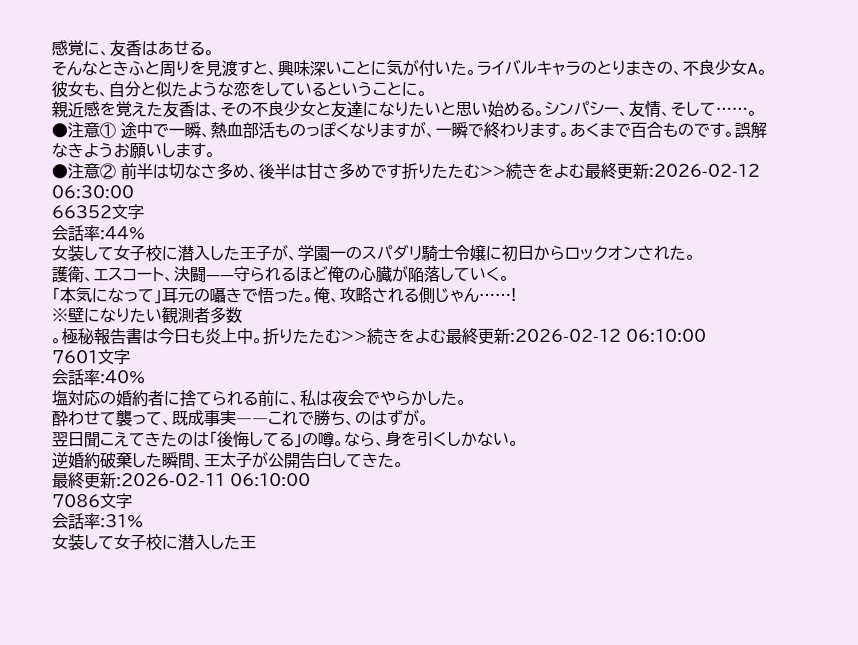感覚に、友香はあせる。
そんなときふと周りを見渡すと、興味深いことに気が付いた。ライバルキャラのとりまきの、不良少女A。彼女も、自分と似たような恋をしているということに。
親近感を覚えた友香は、その不良少女と友達になりたいと思い始める。シンパシー、友情、そして……。
●注意① 途中で一瞬、熱血部活ものっぽくなりますが、一瞬で終わります。あくまで百合ものです。誤解なきようお願いします。
●注意② 前半は切なさ多め、後半は甘さ多めです折りたたむ>>続きをよむ最終更新:2026-02-12 06:30:00
66352文字
会話率:44%
女装して女子校に潜入した王子が、学園一のスパダリ騎士令嬢に初日からロックオンされた。
護衛、エスコート、決闘——守られるほど俺の心臓が陥落していく。
「本気になって」耳元の囁きで悟った。俺、攻略される側じゃん……!
※壁になりたい観測者多数
。極秘報告書は今日も炎上中。折りたたむ>>続きをよむ最終更新:2026-02-12 06:10:00
7601文字
会話率:40%
塩対応の婚約者に捨てられる前に、私は夜会でやらかした。
酔わせて襲って、既成事実――これで勝ち、のはずが。
翌日聞こえてきたのは「後悔してる」の噂。なら、身を引くしかない。
逆婚約破棄した瞬間、王太子が公開告白してきた。
最終更新:2026-02-11 06:10:00
7086文字
会話率:31%
女装して女子校に潜入した王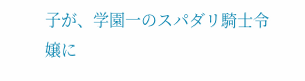子が、学園一のスパダリ騎士令嬢に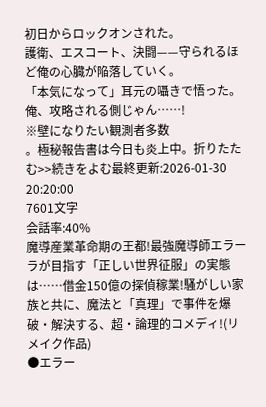初日からロックオンされた。
護衛、エスコート、決闘——守られるほど俺の心臓が陥落していく。
「本気になって」耳元の囁きで悟った。俺、攻略される側じゃん……!
※壁になりたい観測者多数
。極秘報告書は今日も炎上中。折りたたむ>>続きをよむ最終更新:2026-01-30 20:20:00
7601文字
会話率:40%
魔導産業革命期の王都!最強魔導師エラーラが目指す「正しい世界征服」の実態は……借金150億の探偵稼業!騒がしい家族と共に、魔法と「真理」で事件を爆破・解決する、超・論理的コメディ!(リメイク作品)
●エラー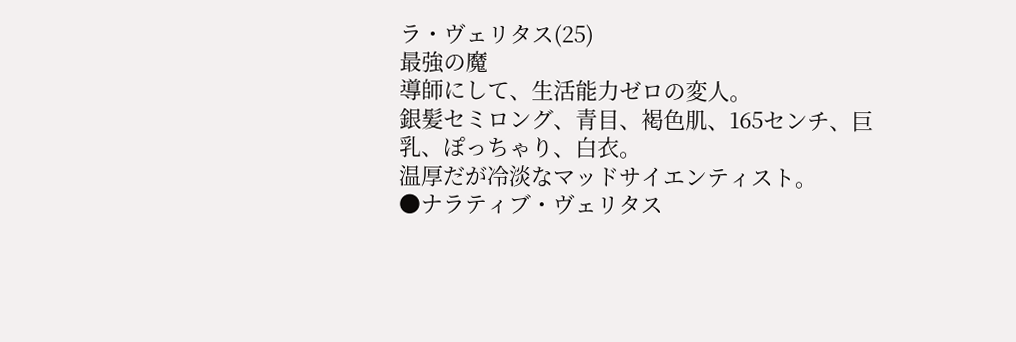ラ・ヴェリタス(25)
最強の魔
導師にして、生活能力ゼロの変人。
銀髪セミロング、青目、褐色肌、165センチ、巨乳、ぽっちゃり、白衣。
温厚だが冷淡なマッドサイエンティスト。
●ナラティブ・ヴェリタス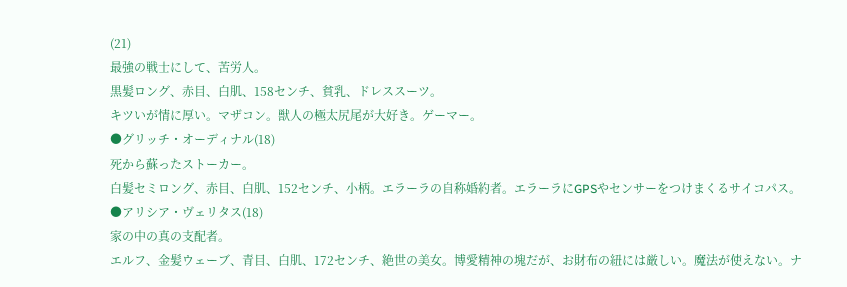(21)
最強の戦士にして、苦労人。
黒髪ロング、赤目、白肌、158センチ、貧乳、ドレススーツ。
キツいが情に厚い。マザコン。獣人の極太尻尾が大好き。ゲーマー。
●グリッチ・オーディナル(18)
死から蘇ったストーカー。
白髪セミロング、赤目、白肌、152センチ、小柄。エラーラの自称婚約者。エラーラにGPSやセンサーをつけまくるサイコパス。
●アリシア・ヴェリタス(18)
家の中の真の支配者。
エルフ、金髪ウェーブ、青目、白肌、172センチ、絶世の美女。博愛精神の塊だが、お財布の紐には厳しい。魔法が使えない。ナ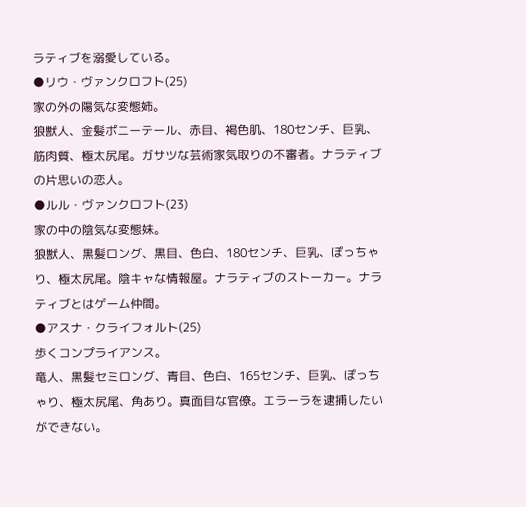ラティブを溺愛している。
●リウ・ヴァンクロフト(25)
家の外の陽気な変態姉。
狼獣人、金髪ポニーテール、赤目、褐色肌、180センチ、巨乳、筋肉質、極太尻尾。ガサツな芸術家気取りの不審者。ナラティブの片思いの恋人。
●ルル・ヴァンクロフト(23)
家の中の陰気な変態妹。
狼獣人、黒髪ロング、黒目、色白、180センチ、巨乳、ぽっちゃり、極太尻尾。陰キャな情報屋。ナラティブのストーカー。ナラティブとはゲーム仲間。
●アスナ・クライフォルト(25)
歩くコンプライアンス。
竜人、黒髪セミロング、青目、色白、165センチ、巨乳、ぽっちゃり、極太尻尾、角あり。真面目な官僚。エラーラを逮捕したいができない。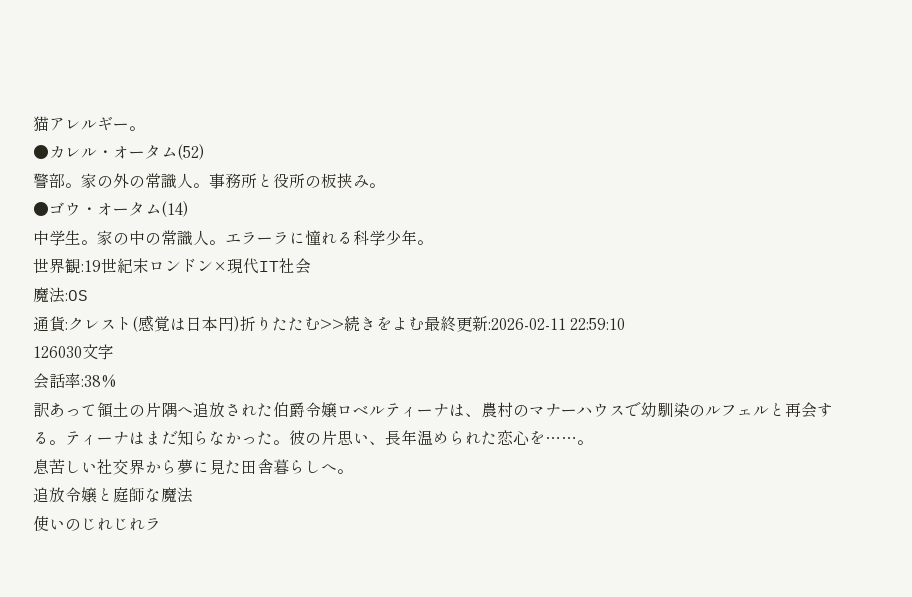猫アレルギー。
●カレル・オータム(52)
警部。家の外の常識人。事務所と役所の板挟み。
●ゴウ・オータム(14)
中学生。家の中の常識人。エラーラに憧れる科学少年。
世界観:19世紀末ロンドン×現代IT社会
魔法:OS
通貨:クレスト(感覚は日本円)折りたたむ>>続きをよむ最終更新:2026-02-11 22:59:10
126030文字
会話率:38%
訳あって領土の片隅へ追放された伯爵令嬢ロベルティーナは、農村のマナーハウスで幼馴染のルフェルと再会する。ティーナはまだ知らなかった。彼の片思い、長年温められた恋心を……。
息苦しい社交界から夢に見た田舎暮らしへ。
追放令嬢と庭師な魔法
使いのじれじれラ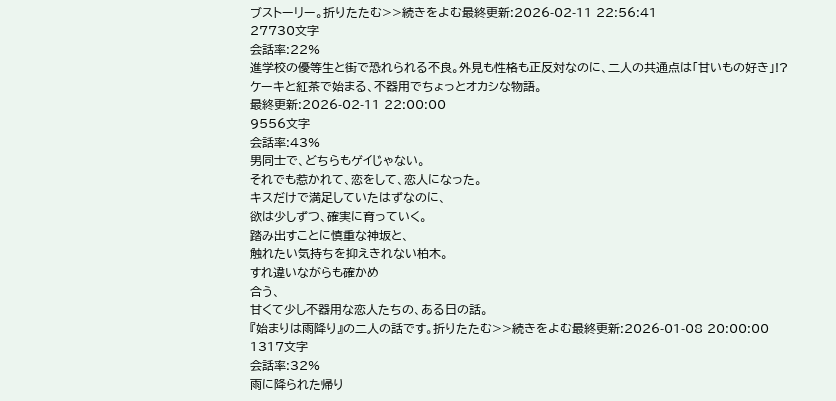ブストーリー。折りたたむ>>続きをよむ最終更新:2026-02-11 22:56:41
27730文字
会話率:22%
進学校の優等生と街で恐れられる不良。外見も性格も正反対なのに、二人の共通点は「甘いもの好き」!?
ケーキと紅茶で始まる、不器用でちょっとオカシな物語。
最終更新:2026-02-11 22:00:00
9556文字
会話率:43%
男同士で、どちらもゲイじゃない。
それでも惹かれて、恋をして、恋人になった。
キスだけで満足していたはずなのに、
欲は少しずつ、確実に育っていく。
踏み出すことに慎重な神坂と、
触れたい気持ちを抑えきれない柏木。
すれ違いながらも確かめ
合う、
甘くて少し不器用な恋人たちの、ある日の話。
『始まりは雨降り』の二人の話です。折りたたむ>>続きをよむ最終更新:2026-01-08 20:00:00
1317文字
会話率:32%
雨に降られた帰り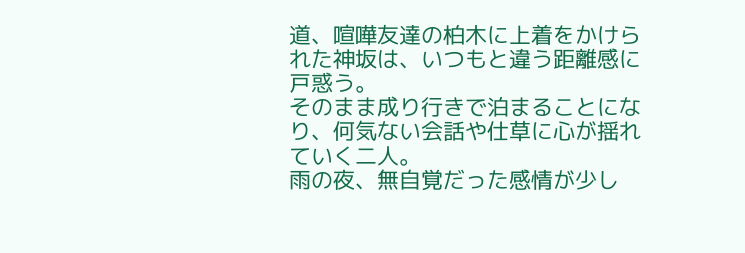道、喧嘩友達の柏木に上着をかけられた神坂は、いつもと違う距離感に戸惑う。
そのまま成り行きで泊まることになり、何気ない会話や仕草に心が揺れていく二人。
雨の夜、無自覚だった感情が少し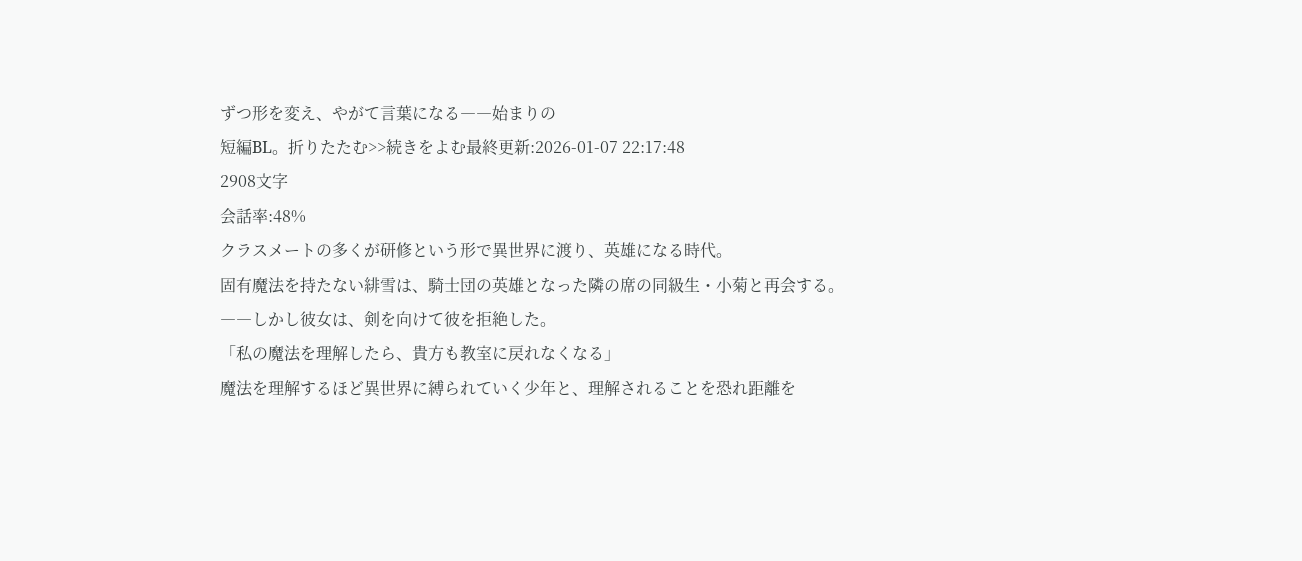ずつ形を変え、やがて言葉になる――始まりの
短編BL。折りたたむ>>続きをよむ最終更新:2026-01-07 22:17:48
2908文字
会話率:48%
クラスメートの多くが研修という形で異世界に渡り、英雄になる時代。
固有魔法を持たない緋雪は、騎士団の英雄となった隣の席の同級生・小菊と再会する。
――しかし彼女は、剣を向けて彼を拒絶した。
「私の魔法を理解したら、貴方も教室に戻れなくなる」
魔法を理解するほど異世界に縛られていく少年と、理解されることを恐れ距離を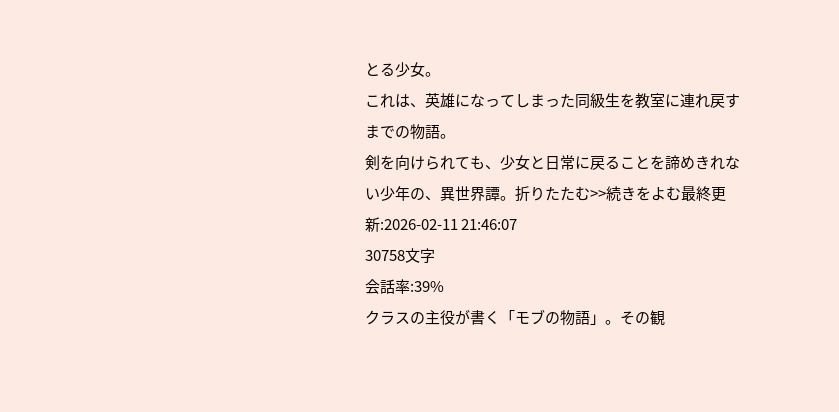とる少女。
これは、英雄になってしまった同級生を教室に連れ戻すまでの物語。
剣を向けられても、少女と日常に戻ることを諦めきれない少年の、異世界譚。折りたたむ>>続きをよむ最終更新:2026-02-11 21:46:07
30758文字
会話率:39%
クラスの主役が書く「モブの物語」。その観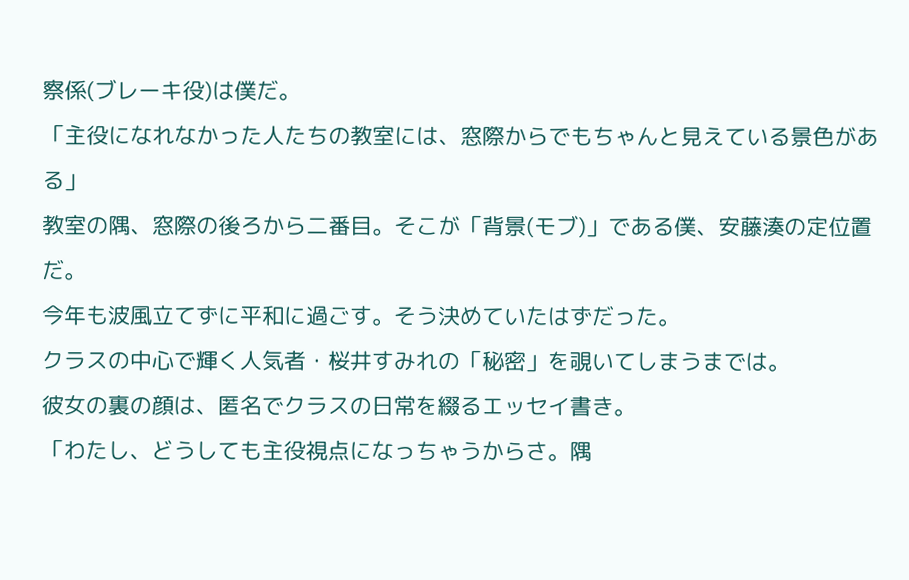察係(ブレーキ役)は僕だ。
「主役になれなかった人たちの教室には、窓際からでもちゃんと見えている景色がある」
教室の隅、窓際の後ろから二番目。そこが「背景(モブ)」である僕、安藤湊の定位置だ。
今年も波風立てずに平和に過ごす。そう決めていたはずだった。
クラスの中心で輝く人気者・桜井すみれの「秘密」を覗いてしまうまでは。
彼女の裏の顔は、匿名でクラスの日常を綴るエッセイ書き。
「わたし、どうしても主役視点になっちゃうからさ。隅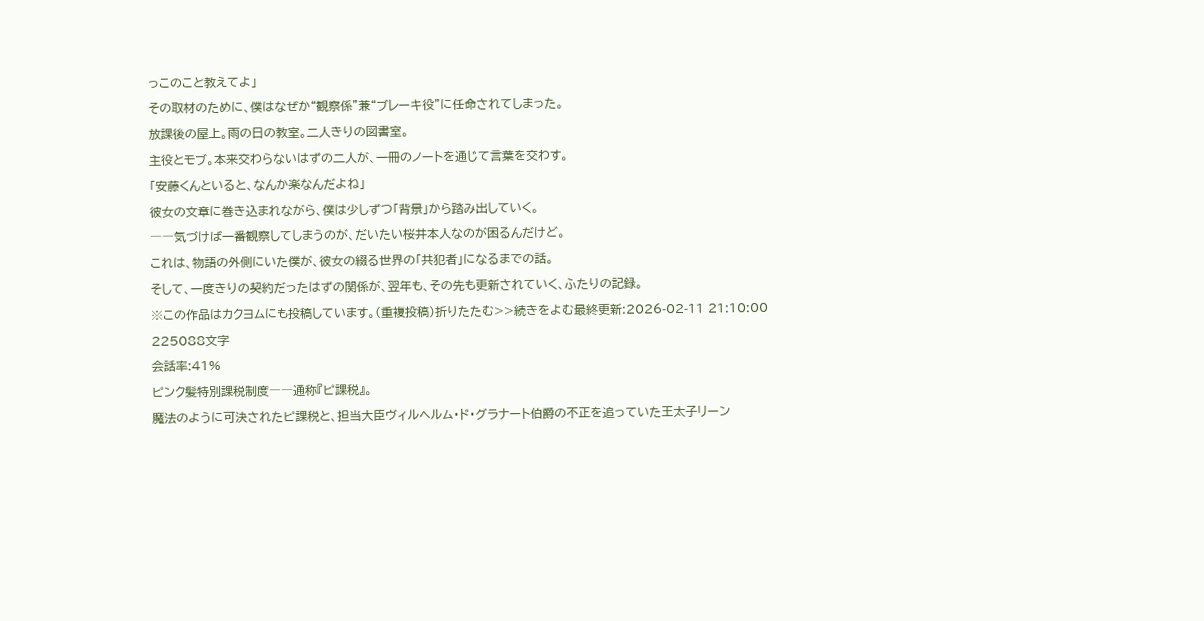っこのこと教えてよ」
その取材のために、僕はなぜか“観察係”兼“ブレーキ役”に任命されてしまった。
放課後の屋上。雨の日の教室。二人きりの図書室。
主役とモブ。本来交わらないはずの二人が、一冊のノートを通じて言葉を交わす。
「安藤くんといると、なんか楽なんだよね」
彼女の文章に巻き込まれながら、僕は少しずつ「背景」から踏み出していく。
――気づけば一番観察してしまうのが、だいたい桜井本人なのが困るんだけど。
これは、物語の外側にいた僕が、彼女の綴る世界の「共犯者」になるまでの話。
そして、一度きりの契約だったはずの関係が、翌年も、その先も更新されていく、ふたりの記録。
※この作品はカクヨムにも投稿しています。(重複投稿)折りたたむ>>続きをよむ最終更新:2026-02-11 21:10:00
225088文字
会話率:41%
ピンク髪特別課税制度――通称『ピ課税』。
魔法のように可決されたピ課税と、担当大臣ヴィルヘルム・ド・グラナート伯爵の不正を追っていた王太子リーン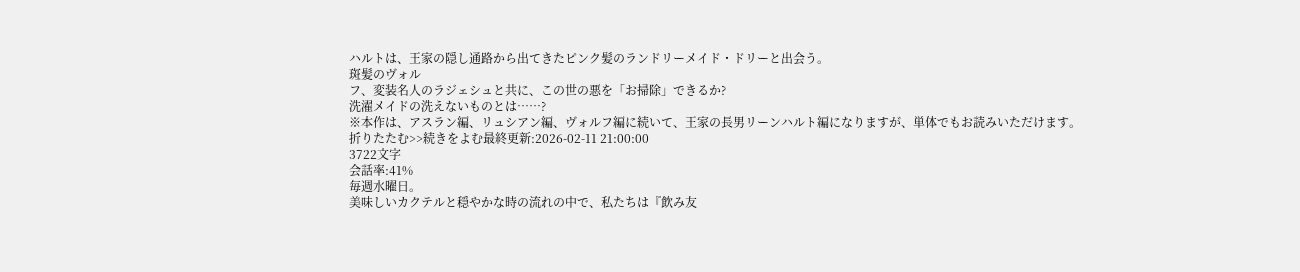ハルトは、王家の隠し通路から出てきたピンク髪のランドリーメイド・ドリーと出会う。
斑髪のヴォル
フ、変装名人のラジェシュと共に、この世の悪を「お掃除」できるか?
洗濯メイドの洗えないものとは……?
※本作は、アスラン編、リュシアン編、ヴォルフ編に続いて、王家の長男リーンハルト編になりますが、単体でもお読みいただけます。
折りたたむ>>続きをよむ最終更新:2026-02-11 21:00:00
3722文字
会話率:41%
毎週水曜日。
美味しいカクテルと穏やかな時の流れの中で、私たちは『飲み友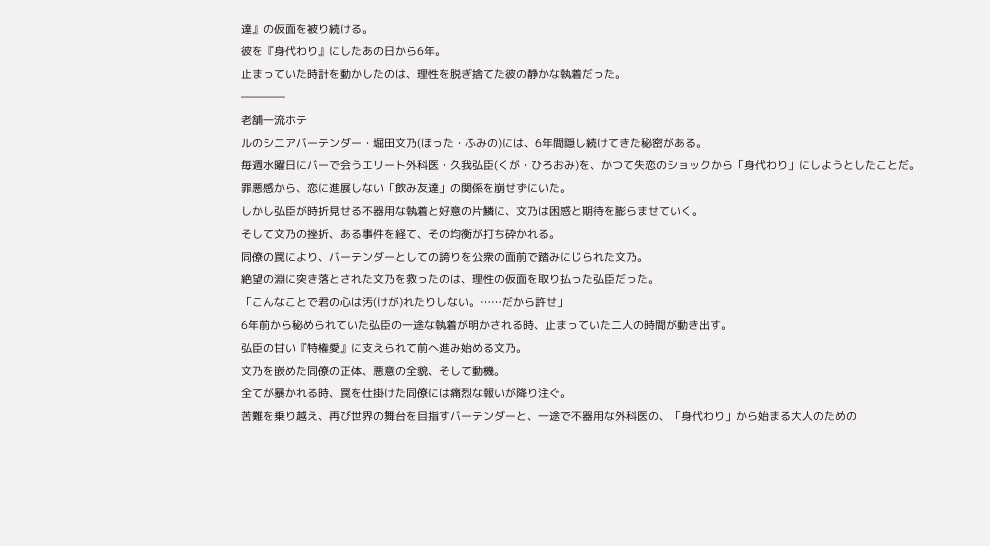達』の仮面を被り続ける。
彼を『身代わり』にしたあの日から6年。
止まっていた時計を動かしたのは、理性を脱ぎ捨てた彼の静かな執着だった。
――――
老舗一流ホテ
ルのシニアバーテンダー・堀田文乃(ほった・ふみの)には、6年間隠し続けてきた秘密がある。
毎週水曜日にバーで会うエリート外科医・久我弘臣(くが・ひろおみ)を、かつて失恋のショックから「身代わり」にしようとしたことだ。
罪悪感から、恋に進展しない「飲み友達」の関係を崩せずにいた。
しかし弘臣が時折見せる不器用な執着と好意の片鱗に、文乃は困惑と期待を膨らませていく。
そして文乃の挫折、ある事件を経て、その均衡が打ち砕かれる。
同僚の罠により、バーテンダーとしての誇りを公衆の面前で踏みにじられた文乃。
絶望の淵に突き落とされた文乃を救ったのは、理性の仮面を取り払った弘臣だった。
「こんなことで君の心は汚(けが)れたりしない。……だから許せ」
6年前から秘められていた弘臣の一途な執着が明かされる時、止まっていた二人の時間が動き出す。
弘臣の甘い『特権愛』に支えられて前へ進み始める文乃。
文乃を嵌めた同僚の正体、悪意の全貌、そして動機。
全てが暴かれる時、罠を仕掛けた同僚には痛烈な報いが降り注ぐ。
苦難を乗り越え、再び世界の舞台を目指すバーテンダーと、一途で不器用な外科医の、「身代わり」から始まる大人のための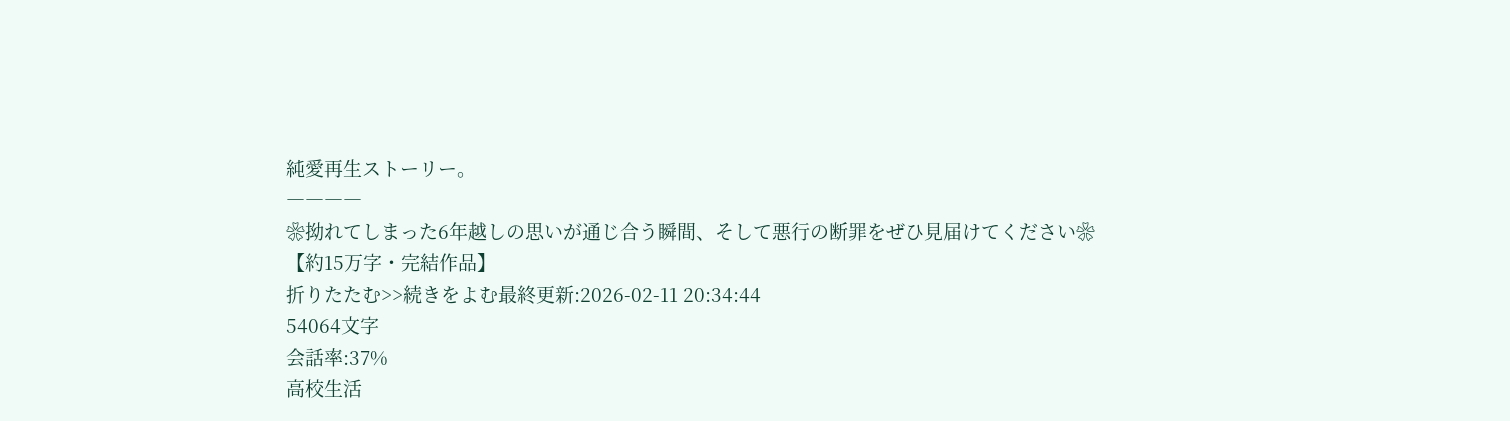純愛再生ストーリー。
――――
❀拗れてしまった6年越しの思いが通じ合う瞬間、そして悪行の断罪をぜひ見届けてください❀
【約15万字・完結作品】
折りたたむ>>続きをよむ最終更新:2026-02-11 20:34:44
54064文字
会話率:37%
高校生活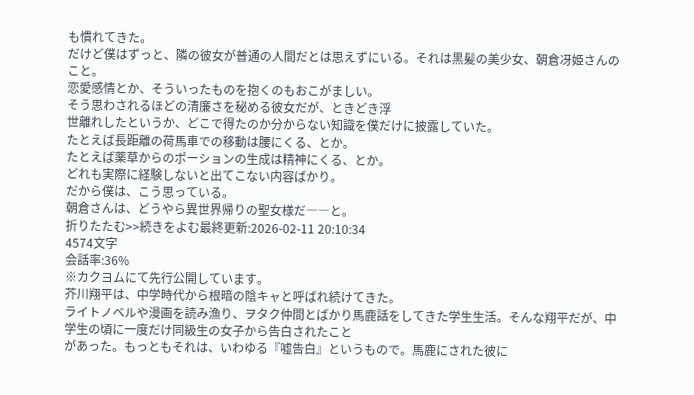も慣れてきた。
だけど僕はずっと、隣の彼女が普通の人間だとは思えずにいる。それは黒髪の美少女、朝倉冴姫さんのこと。
恋愛感情とか、そういったものを抱くのもおこがましい。
そう思わされるほどの清廉さを秘める彼女だが、ときどき浮
世離れしたというか、どこで得たのか分からない知識を僕だけに披露していた。
たとえば長距離の荷馬車での移動は腰にくる、とか。
たとえば薬草からのポーションの生成は精神にくる、とか。
どれも実際に経験しないと出てこない内容ばかり。
だから僕は、こう思っている。
朝倉さんは、どうやら異世界帰りの聖女様だ――と。
折りたたむ>>続きをよむ最終更新:2026-02-11 20:10:34
4574文字
会話率:36%
※カクヨムにて先行公開しています。
芥川翔平は、中学時代から根暗の陰キャと呼ばれ続けてきた。
ライトノベルや漫画を読み漁り、ヲタク仲間とばかり馬鹿話をしてきた学生生活。そんな翔平だが、中学生の頃に一度だけ同級生の女子から告白されたこと
があった。もっともそれは、いわゆる『嘘告白』というもので。馬鹿にされた彼に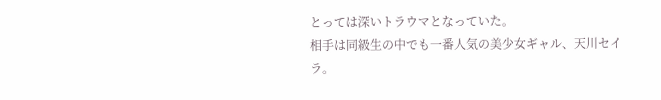とっては深いトラウマとなっていた。
相手は同級生の中でも一番人気の美少女ギャル、天川セイラ。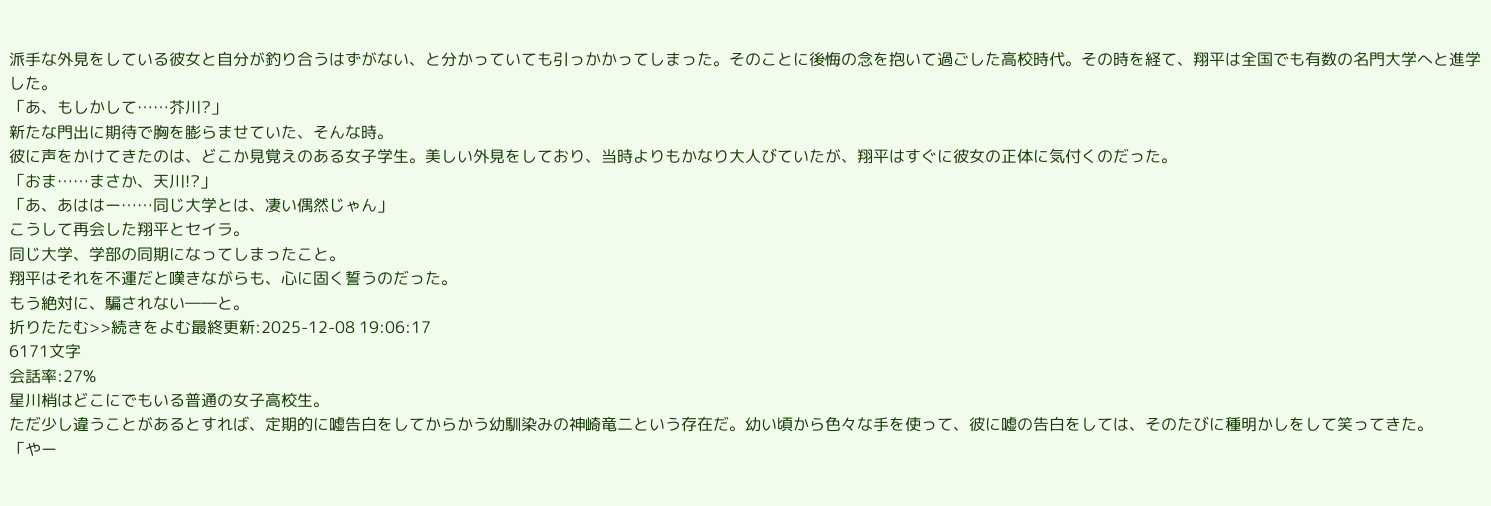派手な外見をしている彼女と自分が釣り合うはずがない、と分かっていても引っかかってしまった。そのことに後悔の念を抱いて過ごした高校時代。その時を経て、翔平は全国でも有数の名門大学へと進学した。
「あ、もしかして……芥川?」
新たな門出に期待で胸を膨らませていた、そんな時。
彼に声をかけてきたのは、どこか見覚えのある女子学生。美しい外見をしており、当時よりもかなり大人びていたが、翔平はすぐに彼女の正体に気付くのだった。
「おま……まさか、天川!?」
「あ、あははー……同じ大学とは、凄い偶然じゃん」
こうして再会した翔平とセイラ。
同じ大学、学部の同期になってしまったこと。
翔平はそれを不運だと嘆きながらも、心に固く誓うのだった。
もう絶対に、騙されない――と。
折りたたむ>>続きをよむ最終更新:2025-12-08 19:06:17
6171文字
会話率:27%
星川梢はどこにでもいる普通の女子高校生。
ただ少し違うことがあるとすれば、定期的に嘘告白をしてからかう幼馴染みの神崎竜二という存在だ。幼い頃から色々な手を使って、彼に嘘の告白をしては、そのたびに種明かしをして笑ってきた。
「やー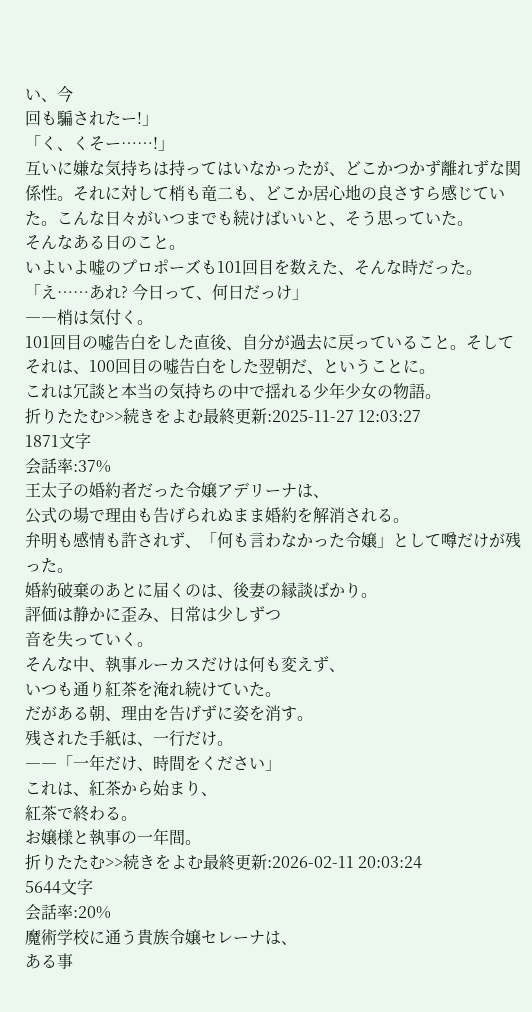い、今
回も騙されたー!」
「く、くそー……!」
互いに嫌な気持ちは持ってはいなかったが、どこかつかず離れずな関係性。それに対して梢も竜二も、どこか居心地の良さすら感じていた。こんな日々がいつまでも続けばいいと、そう思っていた。
そんなある日のこと。
いよいよ嘘のプロポーズも101回目を数えた、そんな時だった。
「え……あれ? 今日って、何日だっけ」
――梢は気付く。
101回目の嘘告白をした直後、自分が過去に戻っていること。そしてそれは、100回目の嘘告白をした翌朝だ、ということに。
これは冗談と本当の気持ちの中で揺れる少年少女の物語。
折りたたむ>>続きをよむ最終更新:2025-11-27 12:03:27
1871文字
会話率:37%
王太子の婚約者だった令嬢アデリーナは、
公式の場で理由も告げられぬまま婚約を解消される。
弁明も感情も許されず、「何も言わなかった令嬢」として噂だけが残った。
婚約破棄のあとに届くのは、後妻の縁談ばかり。
評価は静かに歪み、日常は少しずつ
音を失っていく。
そんな中、執事ルーカスだけは何も変えず、
いつも通り紅茶を淹れ続けていた。
だがある朝、理由を告げずに姿を消す。
残された手紙は、一行だけ。
――「一年だけ、時間をください」
これは、紅茶から始まり、
紅茶で終わる。
お嬢様と執事の一年間。
折りたたむ>>続きをよむ最終更新:2026-02-11 20:03:24
5644文字
会話率:20%
魔術学校に通う貴族令嬢セレーナは、
ある事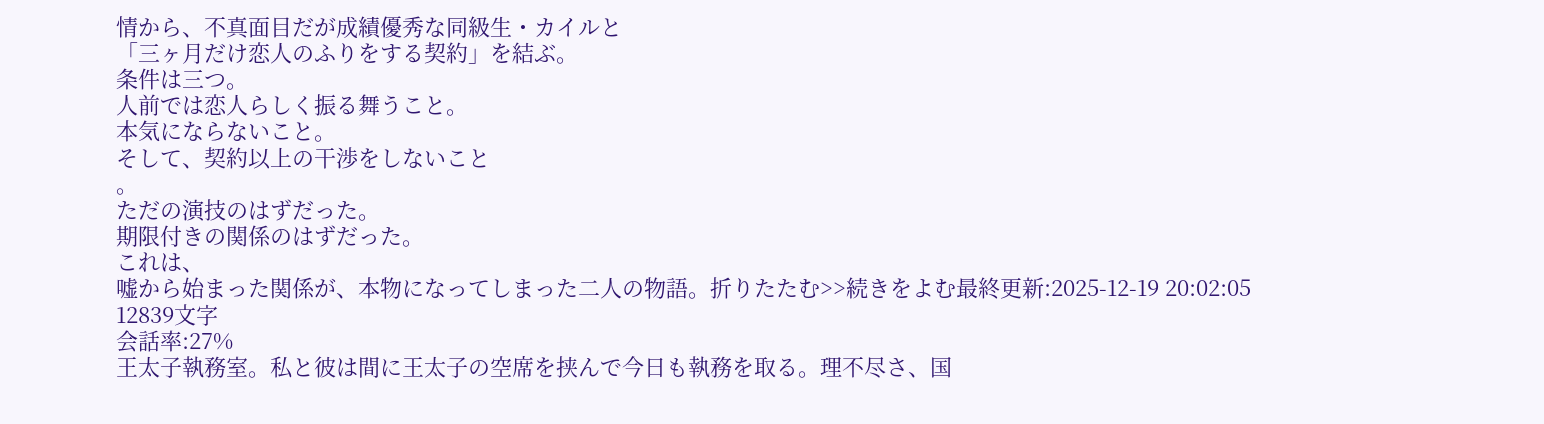情から、不真面目だが成績優秀な同級生・カイルと
「三ヶ月だけ恋人のふりをする契約」を結ぶ。
条件は三つ。
人前では恋人らしく振る舞うこと。
本気にならないこと。
そして、契約以上の干渉をしないこと
。
ただの演技のはずだった。
期限付きの関係のはずだった。
これは、
嘘から始まった関係が、本物になってしまった二人の物語。折りたたむ>>続きをよむ最終更新:2025-12-19 20:02:05
12839文字
会話率:27%
王太子執務室。私と彼は間に王太子の空席を挟んで今日も執務を取る。理不尽さ、国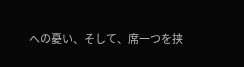への憂い、そして、席一つを挟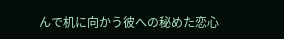んで机に向かう彼への秘めた恋心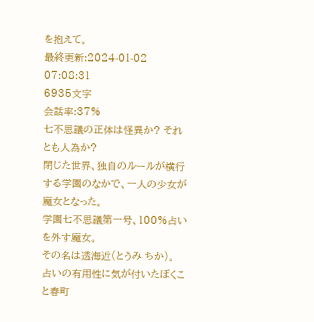を抱えて。
最終更新:2024-01-02 07:08:31
6935文字
会話率:37%
七不思議の正体は怪異か? それとも人為か?
閉じた世界、独自のルールが横行する学園のなかで、一人の少女が魔女となった。
学園七不思議第一号、100%占いを外す魔女。
その名は透海近(とうみ ちか)。
占いの有用性に気が付いたぼくこと春町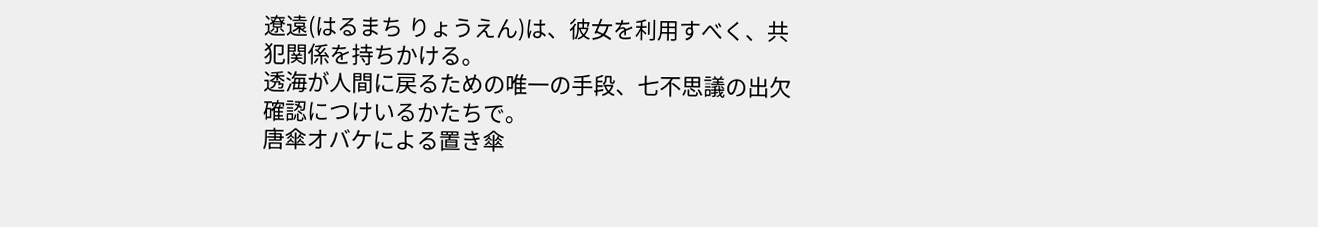遼遠(はるまち りょうえん)は、彼女を利用すべく、共犯関係を持ちかける。
透海が人間に戻るための唯一の手段、七不思議の出欠確認につけいるかたちで。
唐傘オバケによる置き傘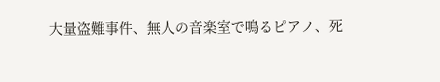大量盗難事件、無人の音楽室で鳴るピアノ、死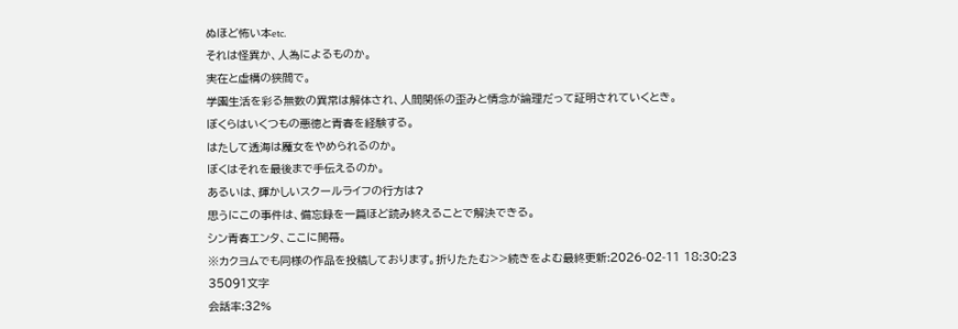ぬほど怖い本etc.
それは怪異か、人為によるものか。
実在と虚構の狭間で。
学園生活を彩る無数の異常は解体され、人間関係の歪みと情念が論理だって証明されていくとき。
ぼくらはいくつもの悪徳と青春を経験する。
はたして透海は魔女をやめられるのか。
ぼくはそれを最後まで手伝えるのか。
あるいは、輝かしいスクールライフの行方は?
思うにこの事件は、備忘録を一篇ほど読み終えることで解決できる。
シン青春エンタ、ここに開幕。
※カクヨムでも同様の作品を投稿しております。折りたたむ>>続きをよむ最終更新:2026-02-11 18:30:23
35091文字
会話率:32%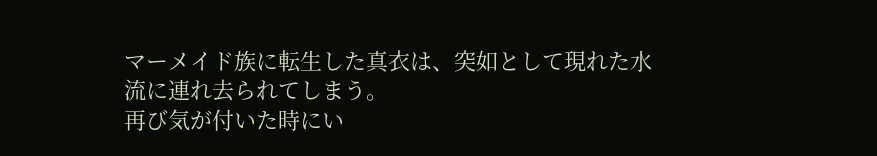マーメイド族に転生した真衣は、突如として現れた水流に連れ去られてしまう。
再び気が付いた時にい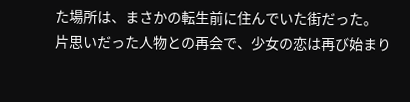た場所は、まさかの転生前に住んでいた街だった。
片思いだった人物との再会で、少女の恋は再び始まり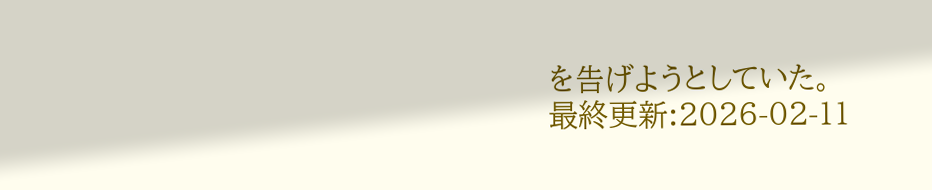を告げようとしていた。
最終更新:2026-02-11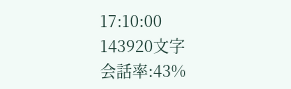17:10:00
143920文字
会話率:43%